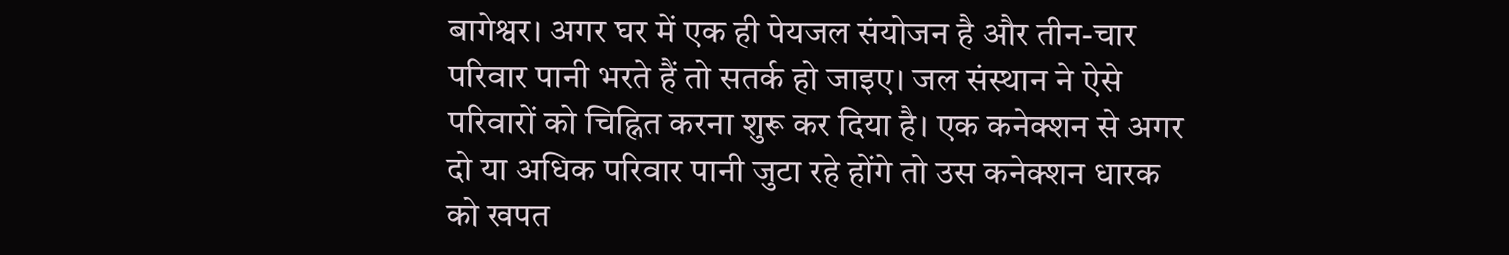बागेश्वर। अगर घर में एक ही पेयजल संयोजन है और तीन-चार परिवार पानी भरते हैं तो सतर्क हो जाइए। जल संस्थान ने ऐसे परिवारों को चिह्नित करना शुरू कर दिया है। एक कनेक्शन से अगर दो या अधिक परिवार पानी जुटा रहे होंगे तो उस कनेक्शन धारक को खपत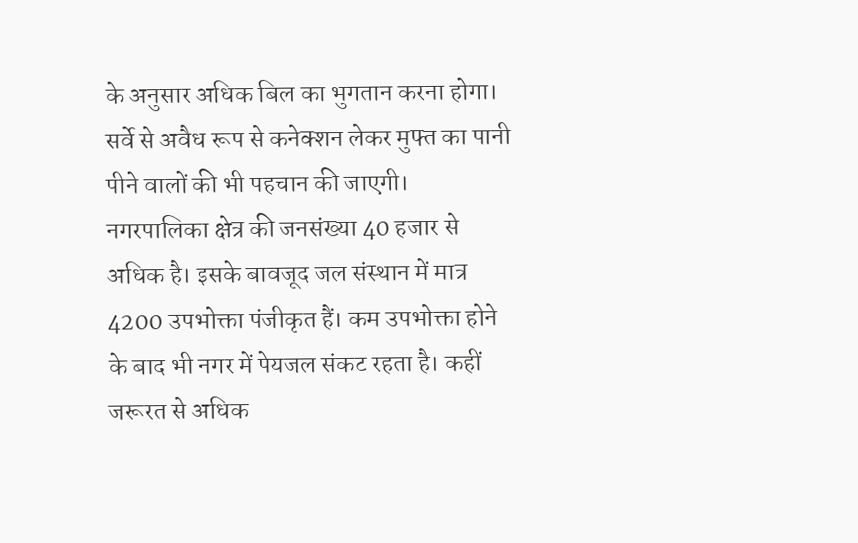के अनुसार अधिक बिल का भुगतान करना होगा। सर्वे से अवैध रूप से कनेक्शन लेकर मुफ्त का पानी पीने वालों की भी पहचान की जाएगी।
नगरपालिका क्षेत्र की जनसंख्या 40 हजार से अधिक है। इसके बावजूद जल संस्थान में मात्र 4200 उपभोक्ता पंजीकृत हैं। कम उपभोक्ता होने के बाद भी नगर में पेयजल संकट रहता है। कहीं जरूरत से अधिक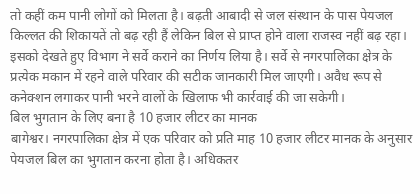तो कहीं कम पानी लोगों को मिलता है। बढ़ती आबादी से जल संस्थान के पास पेयजल किल्लत की शिकायतें तो बढ़ रही हैं लेकिन बिल से प्राप्त होने वाला राजस्व नहीं बढ़ रहा। इसको देखते हुए विभाग ने सर्वे कराने का निर्णय लिया है। सर्वे से नगरपालिका क्षेत्र के प्रत्येक मकान में रहने वाले परिवार की सटीक जानकारी मिल जाएगी। अवैध रूप से कनेक्शन लगाकर पानी भरने वालों के खिलाफ भी कार्रवाई की जा सकेगी।
बिल भुगतान के लिए बना है 10 हजार लीटर का मानक
बागेश्वर। नगरपालिका क्षेत्र में एक परिवार को प्रति माह 10 हजार लीटर मानक के अनुसार पेयजल बिल का भुगतान करना होता है। अधिकतर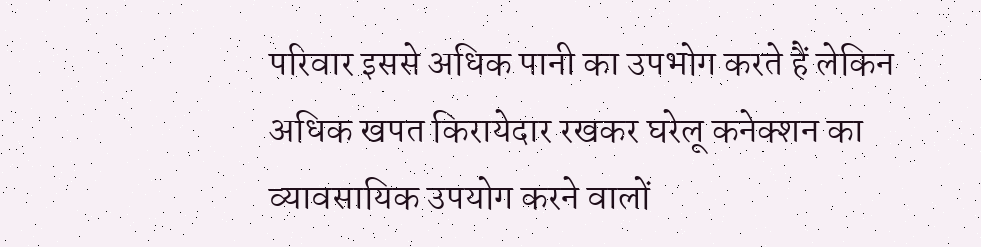परिवार इससे अधिक पानी का उपभोग करते हैं लेकिन अधिक खपत किरायेदार रखकर घरेलू कनेक्शन का व्यावसायिक उपयोग करने वालों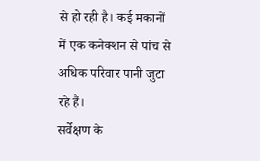से हो रही है। कई मकानों में एक कनेक्शन से पांच से अधिक परिवार पानी जुटा रहे हैं।
सर्वेक्षण के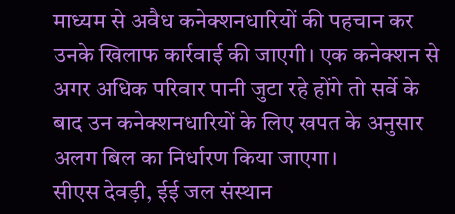माध्यम से अवैध कनेक्शनधारियों की पहचान कर उनके खिलाफ कार्रवाई की जाएगी। एक कनेक्शन से अगर अधिक परिवार पानी जुटा रहे होंगे तो सर्वे के बाद उन कनेक्शनधारियों के लिए खपत के अनुसार अलग बिल का निर्धारण किया जाएगा।
सीएस देवड़ी, ईई जल संस्थान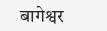बागेश्वर